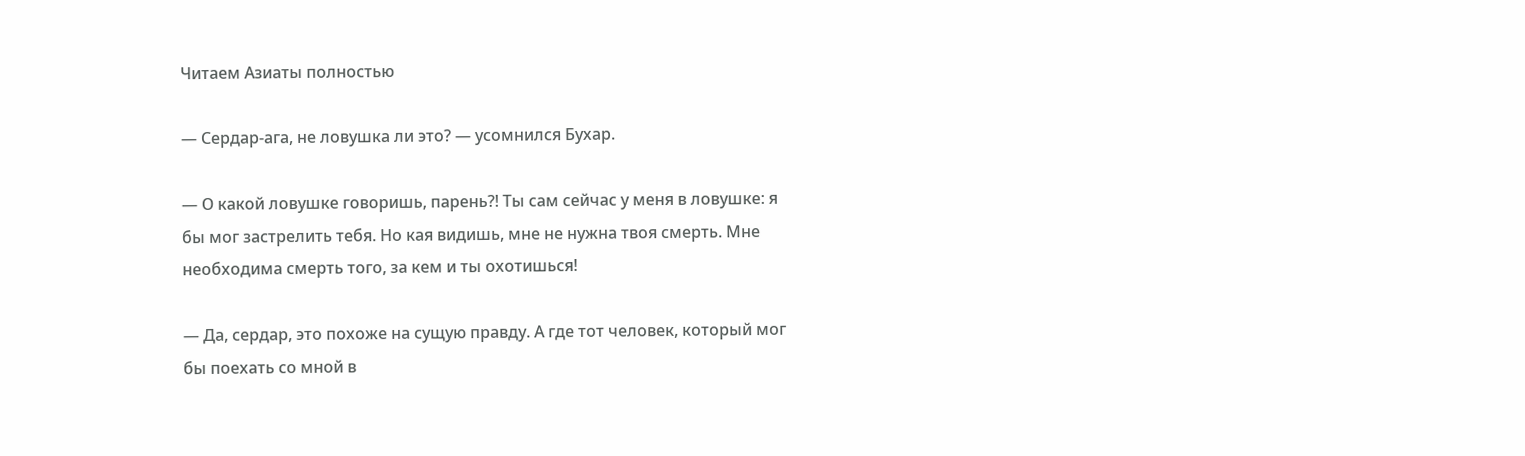Читаем Азиаты полностью

— Сердар-ага, не ловушка ли это? — усомнился Бухар.

— О какой ловушке говоришь, парень?! Ты сам сейчас у меня в ловушке: я бы мог застрелить тебя. Но кая видишь, мне не нужна твоя смерть. Мне необходима смерть того, за кем и ты охотишься!

— Да, сердар, это похоже на сущую правду. А где тот человек, который мог бы поехать со мной в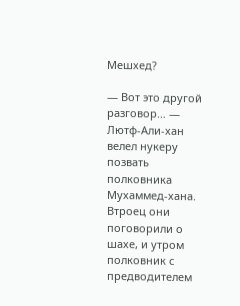Мешхед?

— Вот это другой разговор… — Лютф-Али-хан велел нукеру позвать полковника Мухаммед-хана. Втроец они поговорили о шахе, и утром полковник с предводителем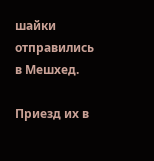шайки отправились в Мешхед.

Приезд их в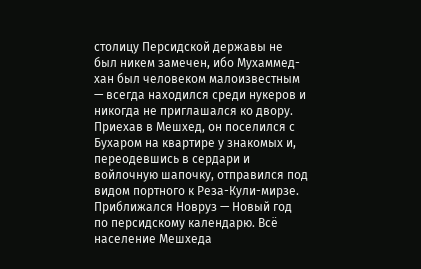столицу Персидской державы не был никем замечен, ибо Мухаммед-хан был человеком малоизвестным — всегда находился среди нукеров и никогда не приглашался ко двору. Приехав в Мешхед, он поселился с Бухаром на квартире у знакомых и, переодевшись в сердари и войлочную шапочку, отправился под видом портного к Реза-Кули-мирзе. Приближался Новруз — Новый год по персидскому календарю. Всё население Мешхеда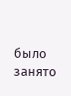было занято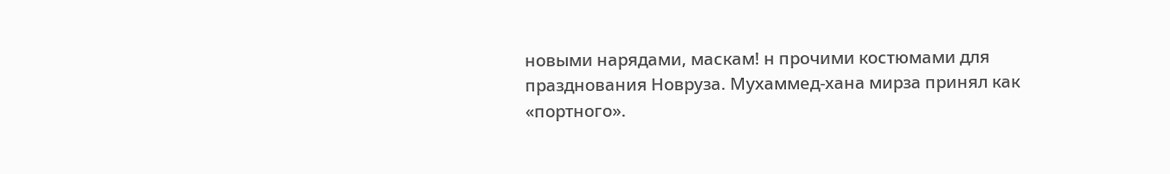новыми нарядами, маскам! н прочими костюмами для празднования Новруза. Мухаммед-хана мирза принял как «портного».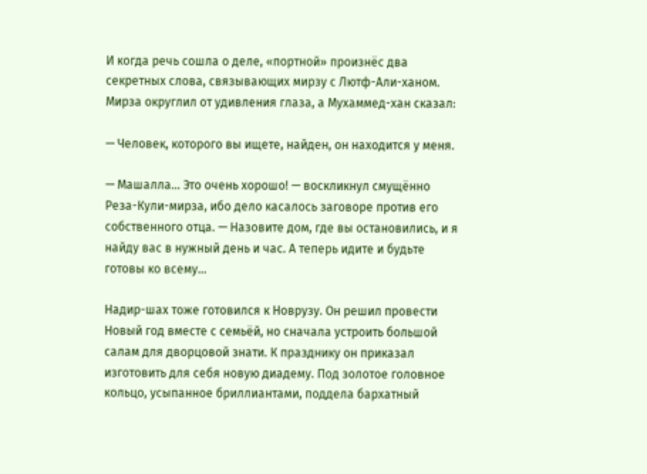И когда речь сошла о деле, «портной» произнёс два секретных слова, связывающих мирзу с Лютф-Али-ханом. Мирза округлил от удивления глаза, а Мухаммед-хан сказал:

— Человек, которого вы ищете, найден, он находится у меня.

— Машалла… Это очень хорошо! — воскликнул смущённо Реза-Кули-мирза, ибо дело касалось заговоре против его собственного отца. — Назовите дом, где вы остановились, и я найду вас в нужный день и час. А теперь идите и будьте готовы ко всему…

Надир-шах тоже готовился к Новрузу. Он решил провести Новый год вместе с семьёй, но сначала устроить большой салам для дворцовой знати. К празднику он приказал изготовить для себя новую диадему. Под золотое головное кольцо, усыпанное бриллиантами, поддела бархатный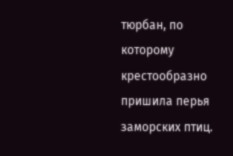тюрбан, по которому крестообразно пришила перья заморских птиц.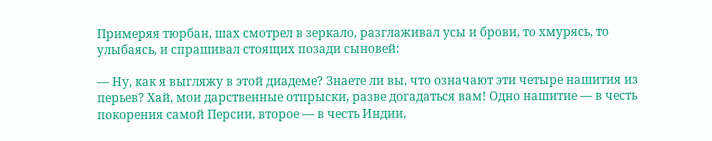Примеряя тюрбан, шах смотрел в зеркало, разглаживал усы и брови, то хмурясь, то улыбаясь, и спрашивал стоящих позади сыновей:

— Ну, как я выгляжу в этой диадеме? Знаете ли вы, что означают эти четыре нашития из перьев? Хай, мои дарственные отпрыски, разве догадаться вам! Одно нашитие — в честь покорения самой Персии, второе — в честь Индии,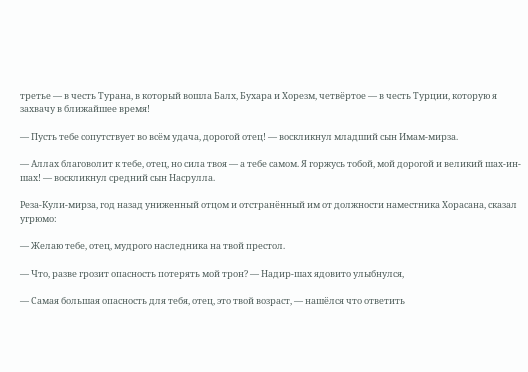третье — в честь Турана, в который вошла Балх, Бухара и Хорезм, четвёртое — в честь Турции, которую я захвачу в ближайшее время!

— Пусть тебе сопутствует во всём удача, дорогой отец! — воскликнул младший сын Имам-мирза.

— Аллах благоволит к тебе, отец, но сила твоя — а тебе самом. Я горжусь тобой, мой дорогой и великий шах-ин-шах! — воскликнул средний сын Насрулла.

Реза-Кули-мирза, год назад униженный отцом и отстранённый им от должности наместника Хорасана, сказал угрюмо:

— Желаю тебе, отец, мудрого наследника на твой престол.

— Что, разве грозит опасность потерять мой трон? — Надир-шах ядовито улыбнулся,

— Самая большая опасность для тебя, отец, это твой возраст, — нашёлся что ответить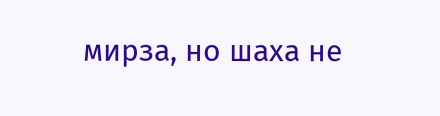мирза, но шаха не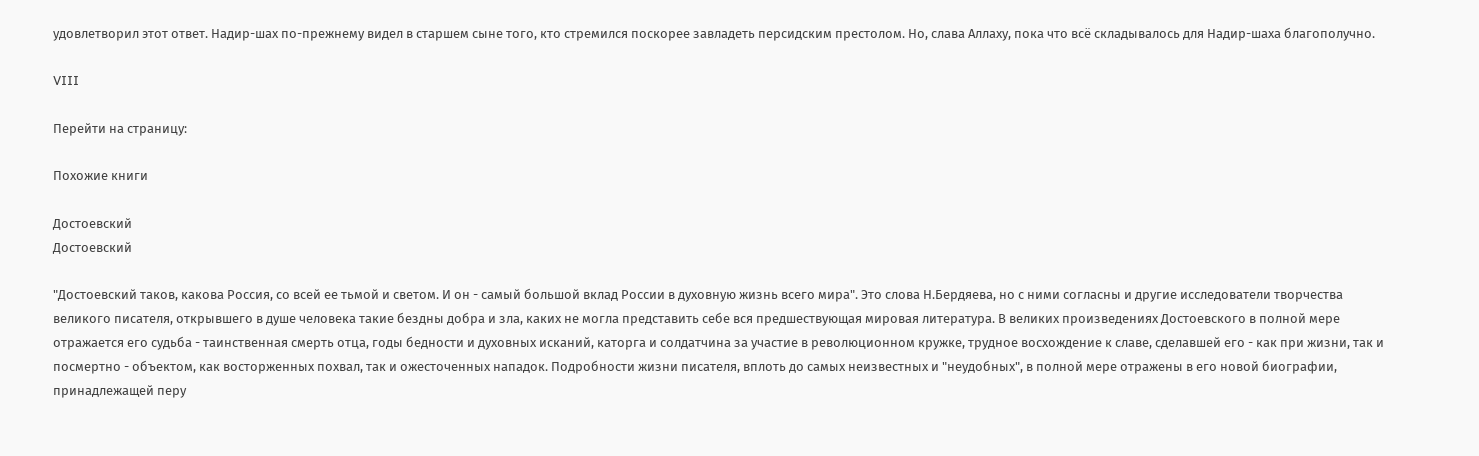удовлетворил этот ответ. Надир-шах по-прежнему видел в старшем сыне того, кто стремился поскорее завладеть персидским престолом. Но, слава Аллаху, пока что всё складывалось для Надир-шаха благополучно.

VIII

Перейти на страницу:

Похожие книги

Достоевский
Достоевский

"Достоевский таков, какова Россия, со всей ее тьмой и светом. И он - самый большой вклад России в духовную жизнь всего мира". Это слова Н.Бердяева, но с ними согласны и другие исследователи творчества великого писателя, открывшего в душе человека такие бездны добра и зла, каких не могла представить себе вся предшествующая мировая литература. В великих произведениях Достоевского в полной мере отражается его судьба - таинственная смерть отца, годы бедности и духовных исканий, каторга и солдатчина за участие в революционном кружке, трудное восхождение к славе, сделавшей его - как при жизни, так и посмертно - объектом, как восторженных похвал, так и ожесточенных нападок. Подробности жизни писателя, вплоть до самых неизвестных и "неудобных", в полной мере отражены в его новой биографии, принадлежащей перу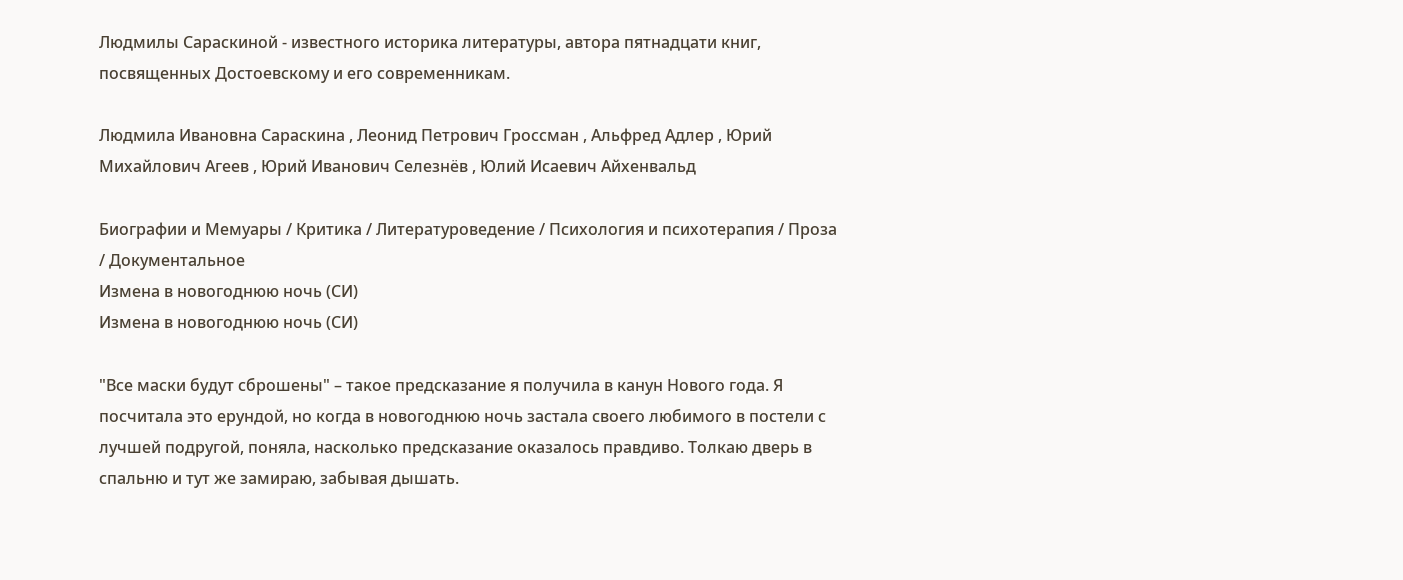Людмилы Сараскиной - известного историка литературы, автора пятнадцати книг, посвященных Достоевскому и его современникам.

Людмила Ивановна Сараскина , Леонид Петрович Гроссман , Альфред Адлер , Юрий Михайлович Агеев , Юрий Иванович Селезнёв , Юлий Исаевич Айхенвальд

Биографии и Мемуары / Критика / Литературоведение / Психология и психотерапия / Проза / Документальное
Измена в новогоднюю ночь (СИ)
Измена в новогоднюю ночь (СИ)

"Все маски будут сброшены" – такое предсказание я получила в канун Нового года. Я посчитала это ерундой, но когда в новогоднюю ночь застала своего любимого в постели с лучшей подругой, поняла, насколько предсказание оказалось правдиво. Толкаю дверь в спальню и тут же замираю, забывая дышать.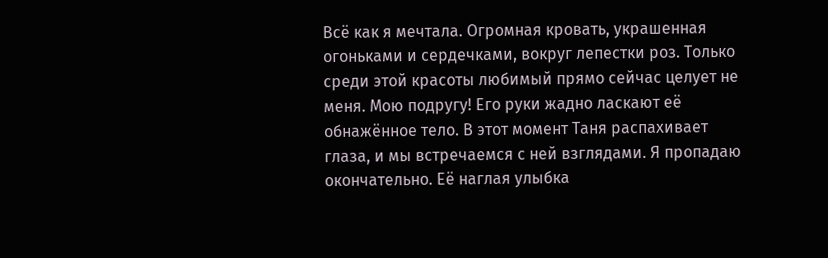Всё как я мечтала. Огромная кровать, украшенная огоньками и сердечками, вокруг лепестки роз. Только среди этой красоты любимый прямо сейчас целует не меня. Мою подругу! Его руки жадно ласкают её обнажённое тело. В этот момент Таня распахивает глаза, и мы встречаемся с ней взглядами. Я пропадаю окончательно. Её наглая улыбка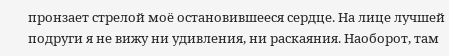пронзает стрелой моё остановившееся сердце. На лице лучшей подруги я не вижу ни удивления, ни раскаяния. Наоборот, там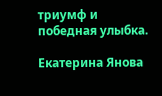триумф и победная улыбка.

Екатерина Янова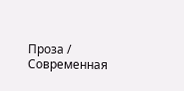Проза / Современная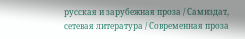русская и зарубежная проза / Самиздат, сетевая литература / Современная проза